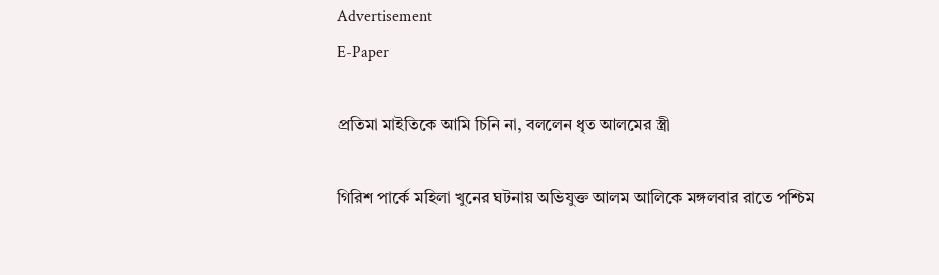Advertisement
E-Paper

প্রতিমা মাইতিকে আমি চিনি না, বললেন ধৃত আলমের স্ত্রী

গিরিশ পার্কে মহিলা খুনের ঘটনায় অভিযুক্ত আলম আলিকে মঙ্গলবার রাতে পশ্চিম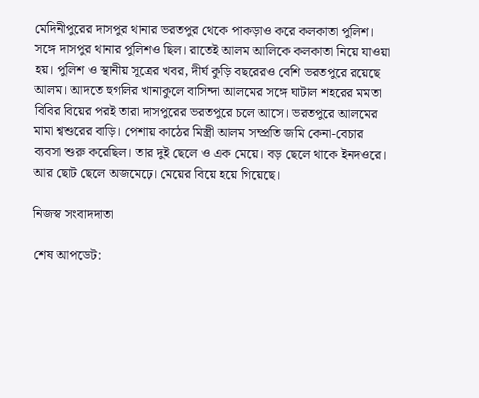মেদিনীপুরের দাসপুর থানার ভরতপুর থেকে পাকড়াও করে কলকাতা পুলিশ। সঙ্গে দাসপুর থানার পুলিশও ছিল। রাতেই আলম আলিকে কলকাতা নিয়ে যাওয়া হয়। পুলিশ ও স্থানীয় সূত্রের খবর, দীর্ঘ কুড়ি বছরেরও বেশি ভরতপুরে রয়েছে আলম। আদতে হুগলির খানাকুলে বাসিন্দা আলমের সঙ্গে ঘাটাল শহরের মমতা বিবির বিয়ের পরই তারা দাসপুরের ভরতপুরে চলে আসে। ভরতপুরে আলমের মামা শ্বশুরের বাড়ি। পেশায় কাঠের মিস্ত্রী আলম সম্প্রতি জমি কেনা-বেচার ব্যবসা শুরু করেছিল। তার দুই ছেলে ও এক মেয়ে। বড় ছেলে থাকে ইনদওরে। আর ছোট ছেলে অজমেঢ়ে। মেয়ের বিয়ে হয়ে গিয়েছে।

নিজস্ব সংবাদদাতা

শেষ আপডেট: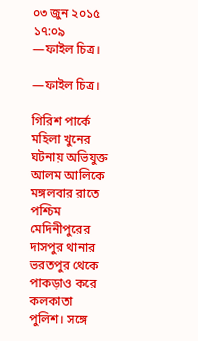০৩ জুন ২০১৫ ১৭:০৯
—ফাইল চিত্র।

—ফাইল চিত্র।

গিরিশ পার্কে মহিলা খুনের ঘটনায় অভিযুক্ত আলম আলিকে মঙ্গলবার রাতে পশ্চিম মেদিনীপুরের দাসপুর থানার ভরতপুর থেকে পাকড়াও করে কলকাতা পুলিশ। সঙ্গে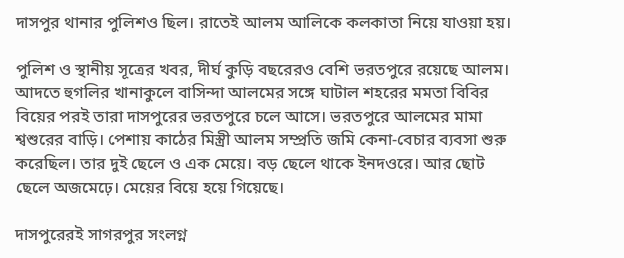দাসপুর থানার পুলিশও ছিল। রাতেই আলম আলিকে কলকাতা নিয়ে যাওয়া হয়।

পুলিশ ও স্থানীয় সূত্রের খবর, দীর্ঘ কুড়ি বছরেরও বেশি ভরতপুরে রয়েছে আলম। আদতে হুগলির খানাকুলে বাসিন্দা আলমের সঙ্গে ঘাটাল শহরের মমতা বিবির বিয়ের পরই তারা দাসপুরের ভরতপুরে চলে আসে। ভরতপুরে আলমের মামা শ্বশুরের বাড়ি। পেশায় কাঠের মিস্ত্রী আলম সম্প্রতি জমি কেনা-বেচার ব্যবসা শুরু করেছিল। তার দুই ছেলে ও এক মেয়ে। বড় ছেলে থাকে ইনদওরে। আর ছোট ছেলে অজমেঢ়ে। মেয়ের বিয়ে হয়ে গিয়েছে।

দাসপুরেরই সাগরপুর সংলগ্ন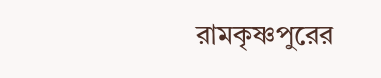রামকৃষ্ণপুরের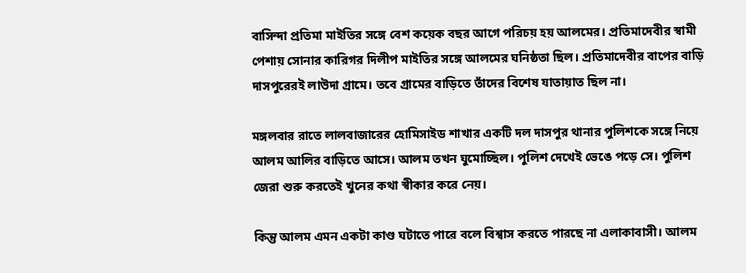বাসিন্দা প্রতিমা মাইতির সঙ্গে বেশ কয়েক বছর আগে পরিচয় হয় আলমের। প্রতিমাদেবীর স্বামী পেশায় সোনার কারিগর দিলীপ মাইতির সঙ্গে আলমের ঘনিষ্ঠতা ছিল। প্রতিমাদেবীর বাপের বাড়ি দাসপুরেরই লাউদা গ্রামে। তবে গ্রামের বাড়িতে তাঁদের বিশেষ যাতায়াত ছিল না।

মঙ্গলবার রাতে লালবাজারের হোমিসাইড শাখার একটি দল দাসপুর থানার পুলিশকে সঙ্গে নিয়ে আলম আলির বাড়িতে আসে। আলম তখন ঘুমোচ্ছিল। পুলিশ দেখেই ভেঙে পড়ে সে। পুলিশ জেরা শুরু করতেই খুনের কথা স্বীকার করে নেয়।

কিন্তু আলম এমন একটা কাণ্ড ঘটাতে পারে বলে বিশ্বাস করতে পারছে না এলাকাবাসী। আলম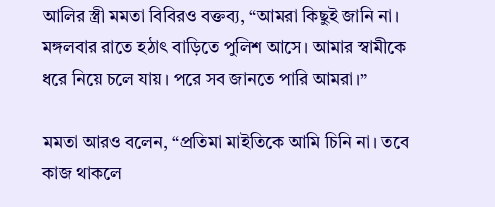আলির স্ত্রী মমতা বিবিরও বক্তব্য, “আমরা কিছুই জানি না। মঙ্গলবার রাতে হঠাৎ বাড়িতে পুলিশ আসে। আমার স্বামীকে ধরে নিয়ে চলে যায়। পরে সব জানতে পারি আমরা।”

মমতা আরও বলেন, “প্রতিমা মাইতিকে আমি চিনি না। তবে কাজ থাকলে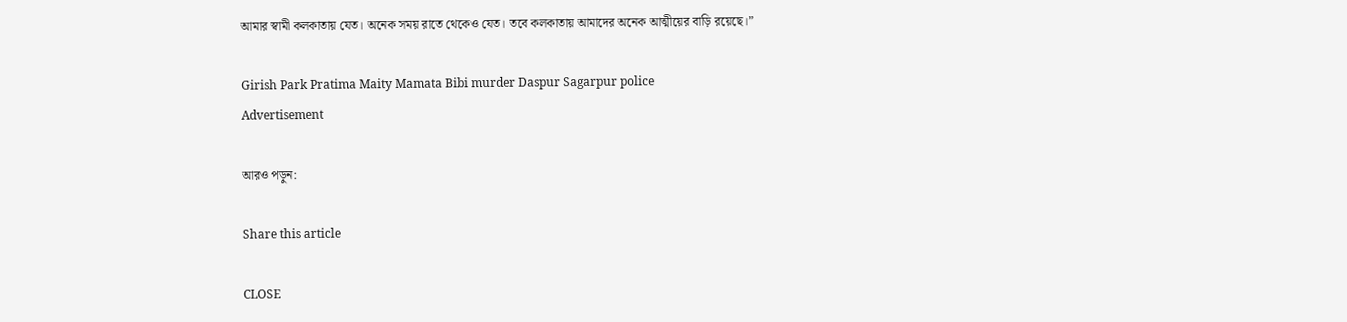আমার স্বামী কলকাতায় যেত। অনেক সময় রাতে থেকেও যেত। তবে কলকাতায় আমাদের অনেক আত্মীয়ের বাড়ি রয়েছে।”

Girish Park Pratima Maity Mamata Bibi murder Daspur Sagarpur police
Advertisement

আরও পড়ুন:

Share this article

CLOSE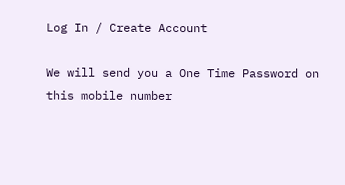Log In / Create Account

We will send you a One Time Password on this mobile number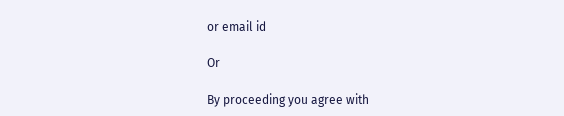or email id

Or

By proceeding you agree with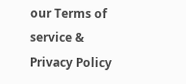our Terms of service & Privacy Policy